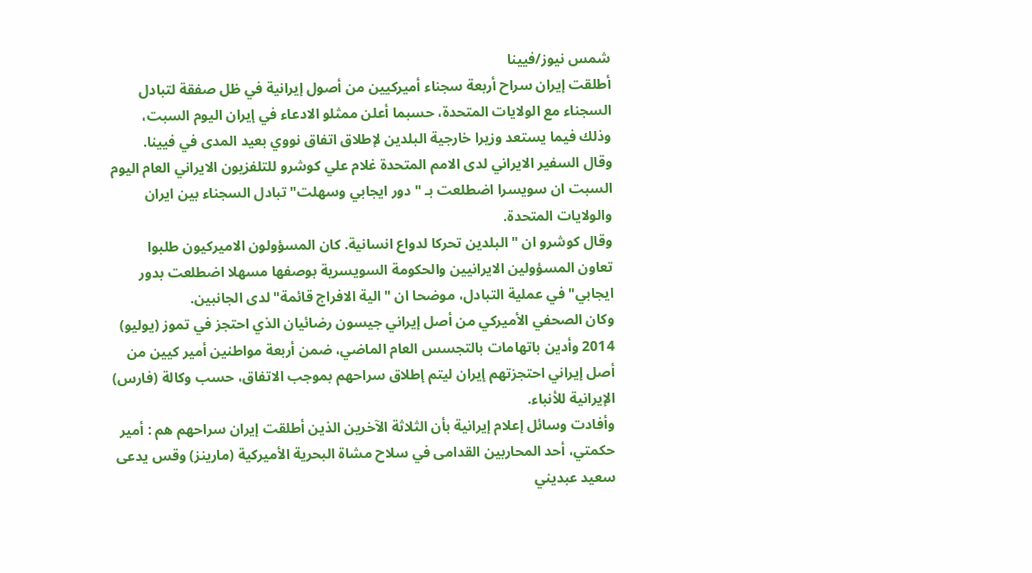شمس نيوز/فيينا
أطلقت إيران سراح أربعة سجناء أميركيين من أصول إيرانية في ظل صفقة لتبادل السجناء مع الولايات المتحدة، حسبما أعلن ممثلو الادعاء في إيران اليوم السبت، وذلك فيما يستعد وزيرا خارجية البلدين لإطلاق اتفاق نووي بعيد المدى في فيينا.
وقال السفير الايراني لدى الامم المتحدة غلام علي كوشرو للتلفزيون الايراني العام اليوم السبت ان سويسرا اضطلعت بـ "دور ايجابي وسهلت" تبادل السجناء بين ايران والولايات المتحدة.
وقال كوشرو ان "البلدين تحركا لدواع انسانية. كان المسؤولون الاميركيون طلبوا تعاون المسؤولين الايرانيين والحكومة السويسرية بوصفها مسهلا اضطلعت بدور ايجابي" في عملية التبادل، موضحا ان "الية الافراج قائمة" لدى الجانبين.
وكان الصحفي الأميركي من أصل إيراني جيسون رضائيان الذي احتجز في تموز (يوليو) 2014 وأدين باتهامات بالتجسس العام الماضي، ضمن أربعة مواطنين أمير كيين من أصل إيراني احتجزتهم إيران ليتم إطلاق سراحهم بموجب الاتفاق، حسب وكالة (فارس) الإيرانية للأنباء.
وأفادت وسائل إعلام إيرانية بأن الثلاثة الآخرين الذين أطلقت إيران سراحهم هم : أمير حكمتي، أحد المحاربين القدامى في سلاح مشاة البحرية الأميركية (مارينز) وقس يدعى سعيد عبديني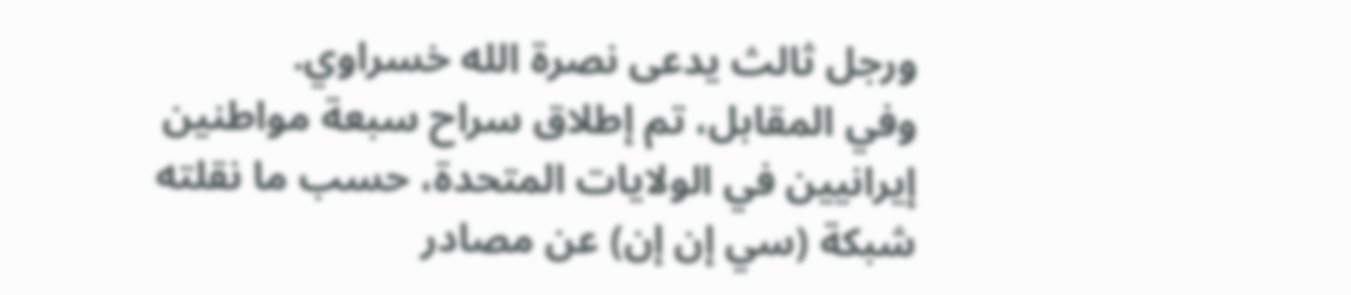ورجل ثالث يدعى نصرة الله خسراوي.
وفي المقابل، تم إطلاق سراح سبعة مواطنين إيرانيين في الولايات المتحدة، حسب ما نقلته شبكة (سي إن إن) عن مصادر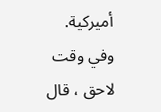أميركية.
وفي وقت لاحق ، قال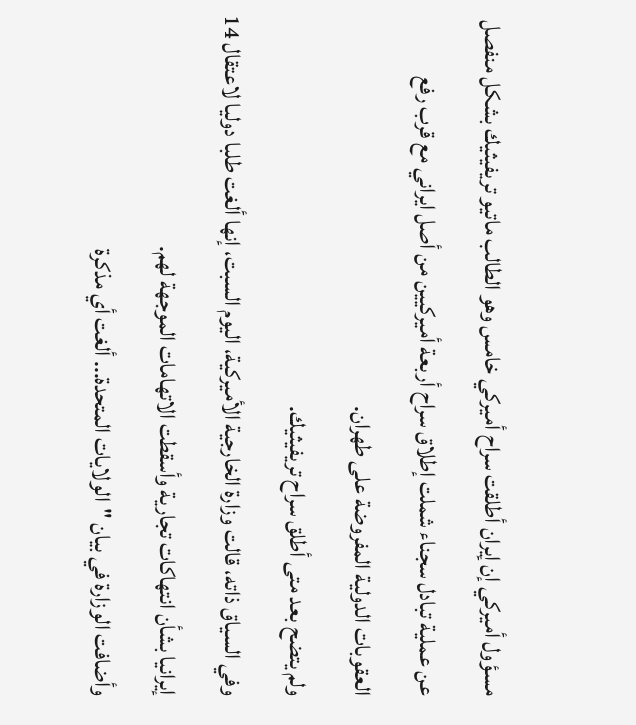مسؤول أميركي إن إيران أطلقت سراح أميركي خامس وهو الطالب ماتيو تريفيثيك بشكل منفصل عن عملية تبادل سجناء شملت إطلاق سراح أربعة أميركيين من أصل ايراني مع قرب رفع العقوبات الدولية المفروضة على طهران.
ولم يتضح بعد متى أطلق سراح تريفيثيك.
وفي السياق ذاته، قالت وزارة الخارجية الأميركية، اليوم السبت، إنها ألغت طلبا دوليا لاعتقال 14 إيرانيا بشأن انتهاكات تجارية وأسقطت الاتهامات الموجهة لهم.
وأضافت الوزارة في بيان "الولايات المتحدة... ألغت أي مذكرة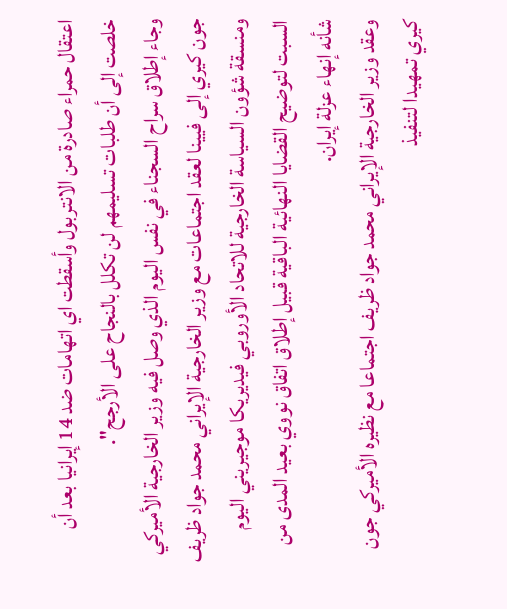اعتقال حمراء صادرة من الانتربول وأسقطت اي اتهامات ضد 14 إيرانيا بعد أن خلصت إلى أن طلبات تسليمهم لن تكلل بالنجاح على الأرجح".
وجاء إطلاق سراح السجناء في نفس اليوم الذي وصل فيه وزير الخارجية الأميركي جون كيري إلى فيينا لعقد اجتماعات مع وزير الخارجية الإيراني محمد جواد ظريف ومنسقة شؤون السياسة الخارجية للاتحاد الأوروبي فيديريكا موجيريني اليوم السبت لتوضيح القضايا النهائية الباقية قبيل إطلاق اتفاق نووي بعيد المدى من شأنه إنهاء عزلة إيران.
وعقد وزير الخارجية الإيراني محمد جواد ظريف اجتماعا مع نظيره الأميركي جون كيري تمهيدا لتنفيذ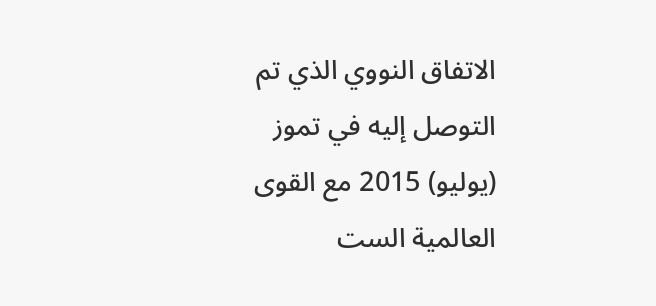الاتفاق النووي الذي تم التوصل إليه في تموز (يوليو) 2015 مع القوى العالمية الست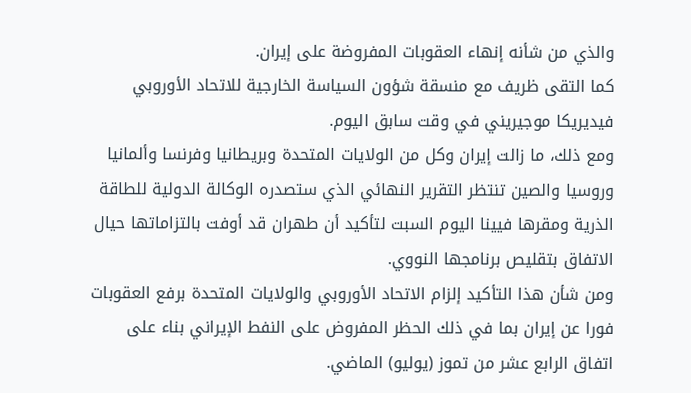والذي من شأنه إنهاء العقوبات المفروضة على إيران.
كما التقى ظريف مع منسقة شؤون السياسة الخارجية للاتحاد الأوروبي فيديريكا موجيريني في وقت سابق اليوم.
ومع ذلك، ما زالت إيران وكل من الولايات المتحدة وبريطانيا وفرنسا وألمانيا وروسيا والصين تنتظر التقرير النهائي الذي ستصدره الوكالة الدولية للطاقة الذرية ومقرها فيينا اليوم السبت لتأكيد أن طهران قد أوفت بالتزاماتها حيال الاتفاق بتقليص برنامجها النووي.
ومن شأن هذا التأكيد إلزام الاتحاد الأوروبي والولايات المتحدة برفع العقوبات فورا عن إيران بما في ذلك الحظر المفروض على النفط الإيراني بناء على اتفاق الرابع عشر من تموز (يوليو) الماضي.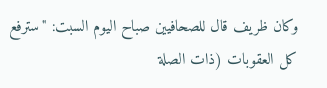وكان ظريف قال للصحافيين صباح اليوم السبت: "سترفع كل العقوبات (ذات الصلة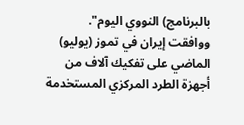بالبرنامج) النووي اليوم".
ووافقت إيران في تموز (يوليو) الماضي على تفكيك آلاف من أجهزة الطرد المركزي المستخدمة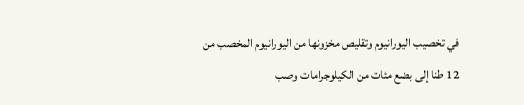في تخصيب اليورانيوم وتقليص مخزونها من اليورانيوم المخصب من 12 طنا إلى بضع مئات من الكيلوجرامات وصب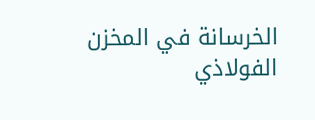الخرسانة في المخزن الفولاذي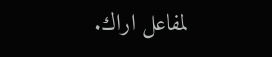لمفاعل اراك.